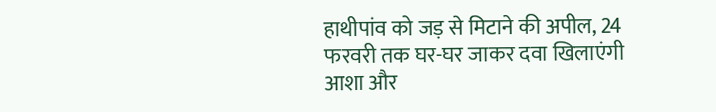हाथीपांव को जड़ से मिटाने की अपील, 24 फरवरी तक घर-घर जाकर दवा खिलाएंगी आशा और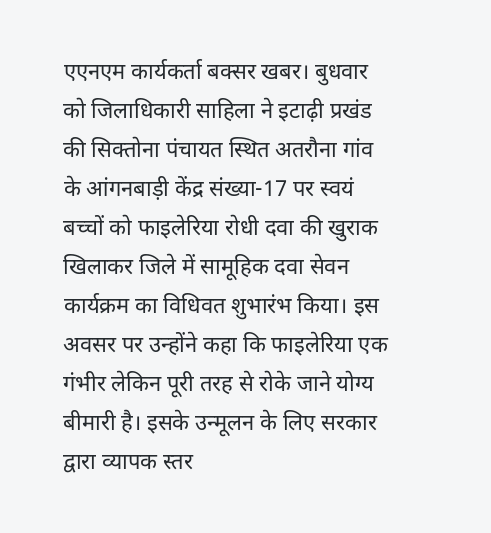एएनएम कार्यकर्ता बक्सर खबर। बुधवार को जिलाधिकारी साहिला ने इटाढ़ी प्रखंड की सिक्तोना पंचायत स्थित अतरौना गांव के आंगनबाड़ी केंद्र संख्या-17 पर स्वयं बच्चों को फाइलेरिया रोधी दवा की खुराक खिलाकर जिले में सामूहिक दवा सेवन कार्यक्रम का विधिवत शुभारंभ किया। इस अवसर पर उन्होंने कहा कि फाइलेरिया एक गंभीर लेकिन पूरी तरह से रोके जाने योग्य बीमारी है। इसके उन्मूलन के लिए सरकार द्वारा व्यापक स्तर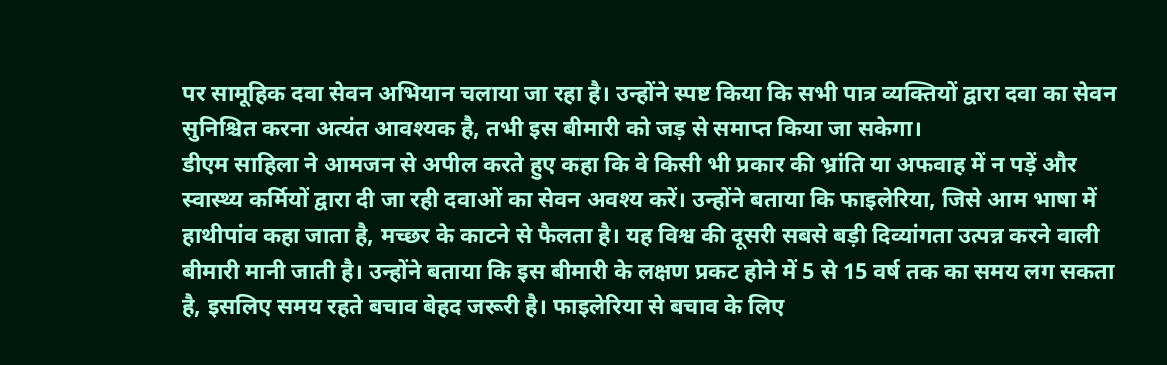पर सामूहिक दवा सेवन अभियान चलाया जा रहा है। उन्होंने स्पष्ट किया कि सभी पात्र व्यक्तियों द्वारा दवा का सेवन सुनिश्चित करना अत्यंत आवश्यक है, तभी इस बीमारी को जड़ से समाप्त किया जा सकेगा।
डीएम साहिला ने आमजन से अपील करते हुए कहा कि वे किसी भी प्रकार की भ्रांति या अफवाह में न पड़ें और स्वास्थ्य कर्मियों द्वारा दी जा रही दवाओं का सेवन अवश्य करें। उन्होंने बताया कि फाइलेरिया, जिसे आम भाषा में हाथीपांव कहा जाता है, मच्छर के काटने से फैलता है। यह विश्व की दूसरी सबसे बड़ी दिव्यांगता उत्पन्न करने वाली बीमारी मानी जाती है। उन्होंने बताया कि इस बीमारी के लक्षण प्रकट होने में 5 से 15 वर्ष तक का समय लग सकता है, इसलिए समय रहते बचाव बेहद जरूरी है। फाइलेरिया से बचाव के लिए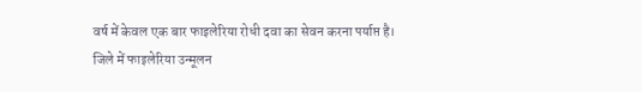वर्ष में केवल एक बार फाइलेरिया रोधी दवा का सेवन करना पर्याप्त है।
जिले में फाइलेरिया उन्मूलन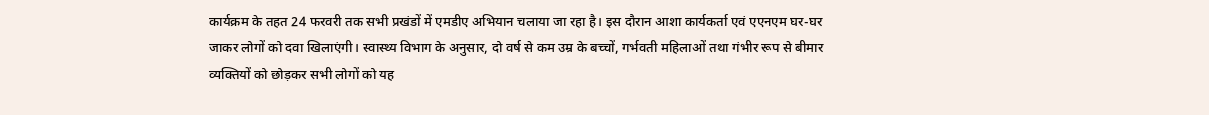कार्यक्रम के तहत 24 फरवरी तक सभी प्रखंडों में एमडीए अभियान चलाया जा रहा है। इस दौरान आशा कार्यकर्ता एवं एएनएम घर-घर जाकर लोगों को दवा खिलाएंगी। स्वास्थ्य विभाग के अनुसार, दो वर्ष से कम उम्र के बच्चों, गर्भवती महिलाओं तथा गंभीर रूप से बीमार व्यक्तियों को छोड़कर सभी लोगों को यह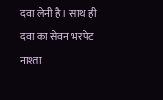दवा लेनी है। साथ ही दवा का सेवन भरपेट नाश्ता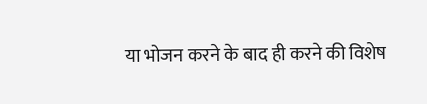या भोजन करने के बाद ही करने की विशेष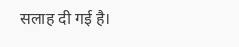सलाह दी गई है।